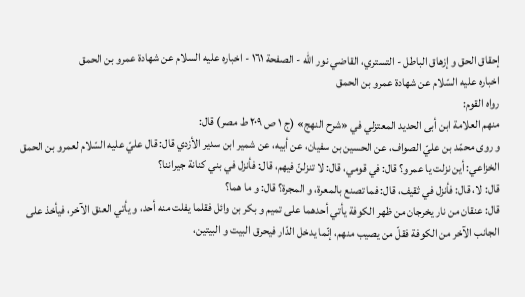إحقاق الحق و إزهاق الباطل - التستري، القاضي نور الله - الصفحة ١٦١ - اخباره عليه السلام عن شهادة عمرو بن الحمق
اخباره عليه السّلام عن شهادة عمرو بن الحمق
رواه القوم:
منهم العلامة ابن أبى الحديد المعتزلي في «شرح النهج» (ج ١ ص ٢٠٩ ط مصر) قال:
و روى محمّد بن عليّ الصواف، عن الحسين بن سفيان، عن أبيه، عن شمير ابن سدير الأزدي قال: قال عليّ عليه السّلام لعمرو بن الحمق الخزاعي: أين نزلت يا عمرو؟ قال: في قومي، قال: لا تنزلنّ فيهم، قال: فأنزل في بني كنانة جيراننا؟
قال: لا، قال: فأنزل في ثقيف، قال: فما تصنع بالمعرة، و المجرة؟ قال: و ما هما؟
قال: عنقان من نار يخرجان من ظهر الكوفة يأتي أحدهما على تميم و بكر بن وائل فقلما يفلت منه أحد، و يأتي العنق الآخر، فيأخذ على الجانب الآخر من الكوفة فقلّ من يصيب منهم، إنّما يدخل الدّار فيحرق البيت و البيتين،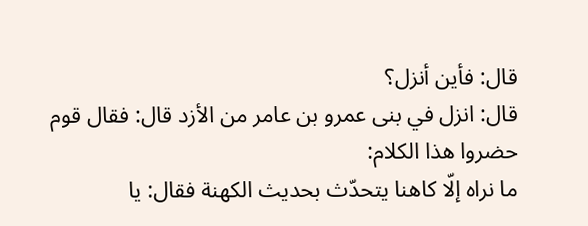قال: فأين أنزل؟
قال: انزل في بنى عمرو بن عامر من الأزد قال: فقال قوم حضروا هذا الكلام:
ما نراه إلّا كاهنا يتحدّث بحديث الكهنة فقال: يا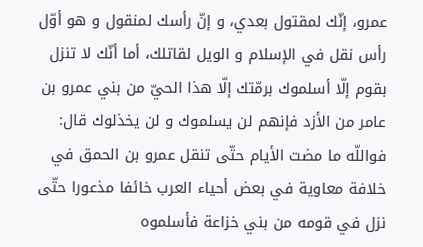عمرو، إنّك لمقتول بعدي، و إنّ رأسك لمنقول و هو أوّل رأس نقل في الإسلام و الويل لقاتلك، أما أنّك لا تنزل بقوم إلّا أسلموك برمّتك إلّا هذا الحيّ من بني عمرو بن عامر من الأزد فإنهم لن يسلموك و لن يخذلوك قال: فواللّه ما مضت الأيام حتّى تنقل عمرو بن الحمق في خلافة معاوية في بعض أحياء العرب خائفا مذعورا حتّى نزل في قومه من بني خزاعة فأسلموه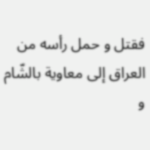فقتل و حمل رأسه من العراق إلى معاوية بالشّام و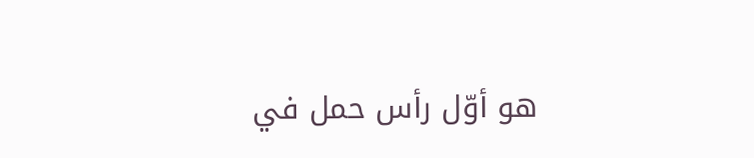هو أوّل رأس حمل في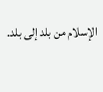الإسلام من بلد إلى بلد.